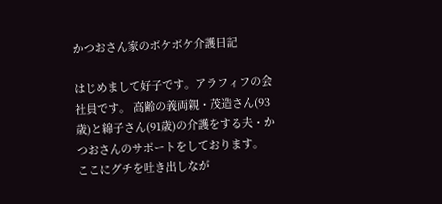かつおさん家のボケボケ介護日記

はじめまして好子です。アラフィフの会社員です。 高齢の義両親・茂造さん(93歳)と綿子さん(91歳)の介護をする夫・かつおさんのサポートをしております。 ここにグチを吐き出しなが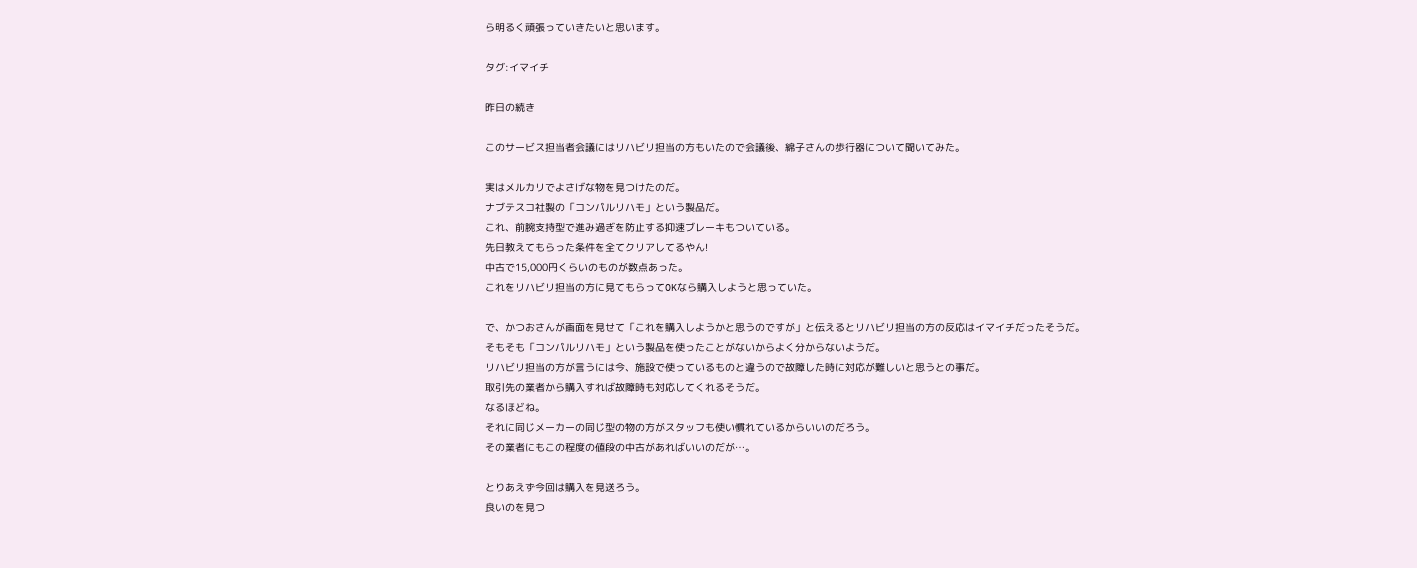ら明るく頑張っていきたいと思います。

タグ:イマイチ

昨日の続き

このサービス担当者会議にはリハビリ担当の方もいたので会議後、綿子さんの歩行器について聞いてみた。

実はメルカリでよさげな物を見つけたのだ。
ナブテスコ社製の「コンパルリハモ」という製品だ。
これ、前腕支持型で進み過ぎを防止する抑速ブレーキもついている。
先日教えてもらった条件を全てクリアしてるやん!
中古で15,000円くらいのものが数点あった。
これをリハビリ担当の方に見てもらってOKなら購入しようと思っていた。

で、かつおさんが画面を見せて「これを購入しようかと思うのですが」と伝えるとリハビリ担当の方の反応はイマイチだったそうだ。
そもそも「コンパルリハモ」という製品を使ったことがないからよく分からないようだ。
リハビリ担当の方が言うには今、施設で使っているものと違うので故障した時に対応が難しいと思うとの事だ。
取引先の業者から購入すれば故障時も対応してくれるそうだ。
なるほどね。
それに同じメーカーの同じ型の物の方がスタッフも使い慣れているからいいのだろう。
その業者にもこの程度の値段の中古があればいいのだが…。

とりあえず今回は購入を見送ろう。
良いのを見つ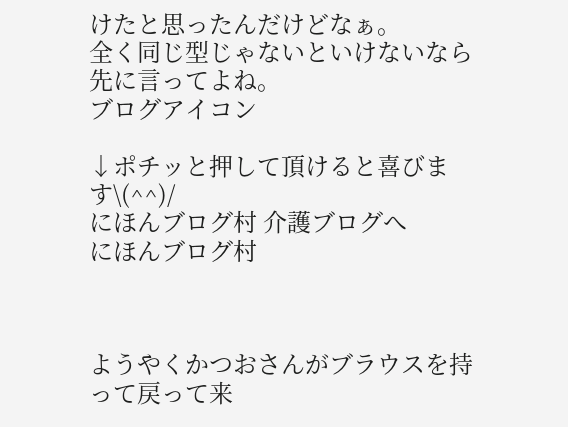けたと思ったんだけどなぁ。
全く同じ型じゃないといけないなら先に言ってよね。
ブログアイコン

↓ポチッと押して頂けると喜びます\(^^)/
にほんブログ村 介護ブログへ
にほんブログ村



ようやくかつおさんがブラウスを持って戻って来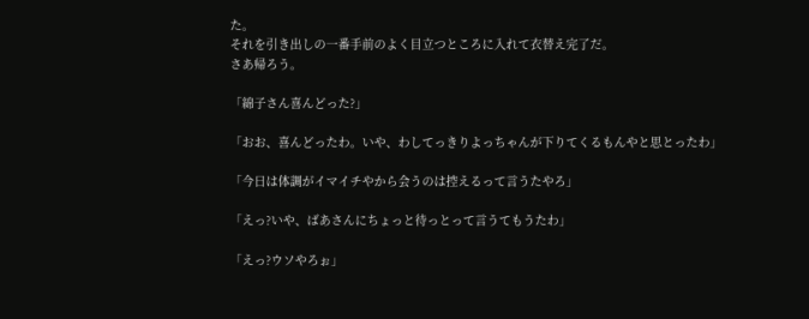た。
それを引き出しの一番手前のよく目立つところに入れて衣替え完了だ。
さあ帰ろう。

「綿子さん喜んどった?」

「おお、喜んどったわ。いや、わしてっきりよっちゃんが下りてくるもんやと思とったわ」

「今日は体調がイマイチやから会うのは控えるって言うたやろ」

「えっ?いや、ばあさんにちょっと待っとって言うてもうたわ」

「えっ?ウソやろぉ」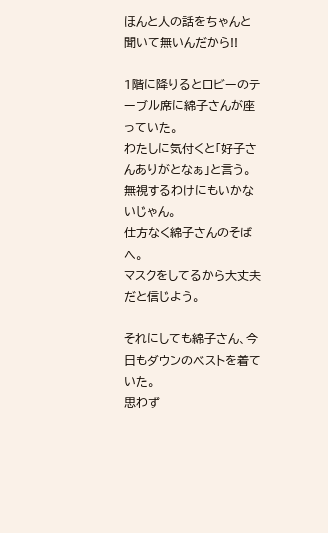ほんと人の話をちゃんと聞いて無いんだから!!

1階に降りるとロビーのテーブル席に綿子さんが座っていた。
わたしに気付くと「好子さんありがとなぁ」と言う。
無視するわけにもいかないじゃん。
仕方なく綿子さんのそばへ。
マスクをしてるから大丈夫だと信じよう。

それにしても綿子さん、今日もダウンのベストを着ていた。
思わず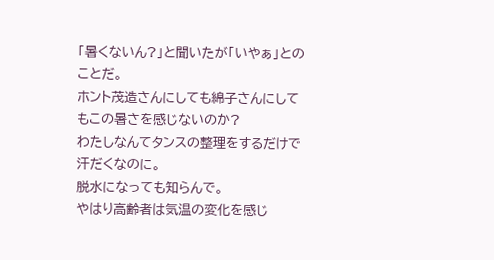「暑くないん?」と聞いたが「いやぁ」とのことだ。
ホント茂造さんにしても綿子さんにしてもこの暑さを感じないのか?
わたしなんてタンスの整理をするだけで汗だくなのに。
脱水になっても知らんで。
やはり高齢者は気温の変化を感じ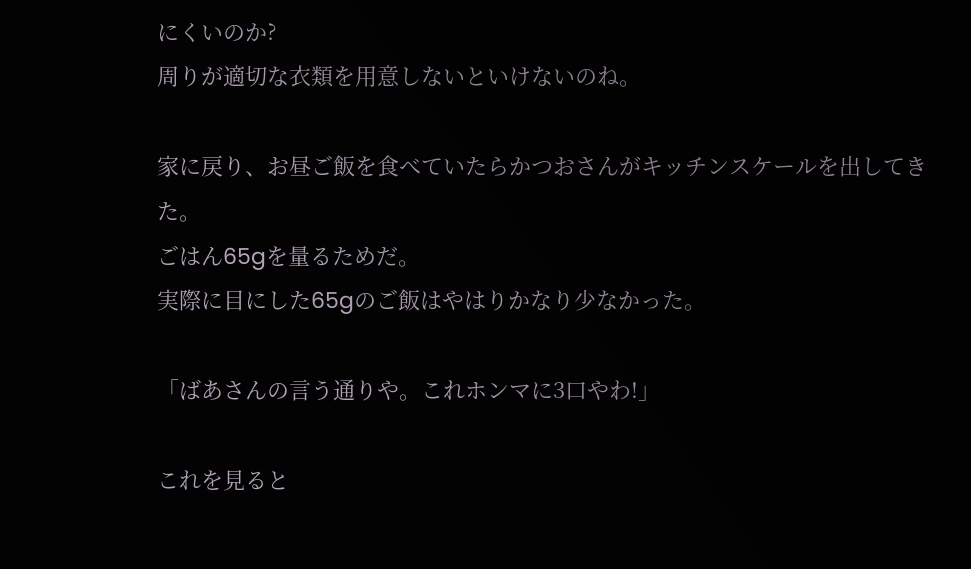にくいのか?
周りが適切な衣類を用意しないといけないのね。

家に戻り、お昼ご飯を食べていたらかつおさんがキッチンスケールを出してきた。
ごはん65gを量るためだ。
実際に目にした65gのご飯はやはりかなり少なかった。

「ばあさんの言う通りや。これホンマに3口やわ!」

これを見ると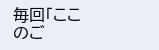毎回「ここのご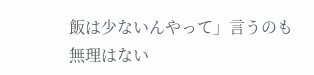飯は少ないんやって」言うのも無理はない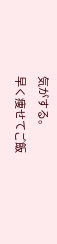気がする。
早く痩せてご飯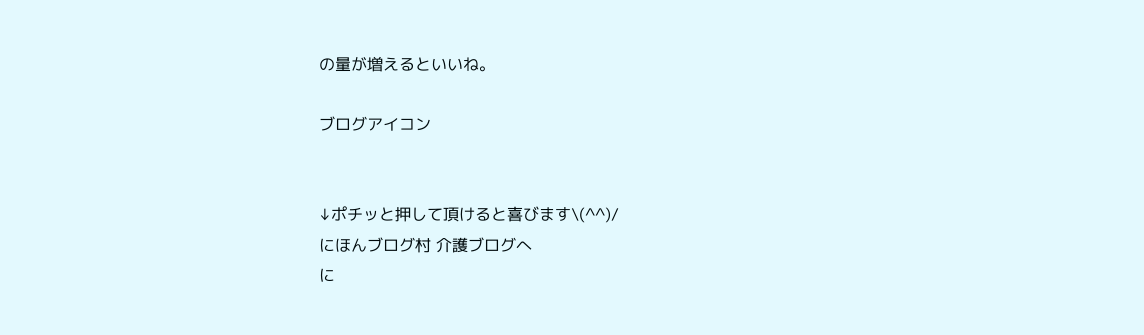の量が増えるといいね。

ブログアイコン


↓ポチッと押して頂けると喜びます\(^^)/
にほんブログ村 介護ブログへ
に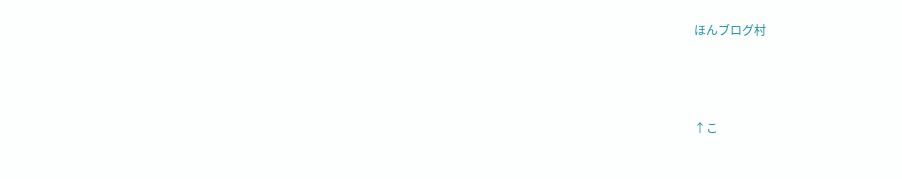ほんブログ村



↑こ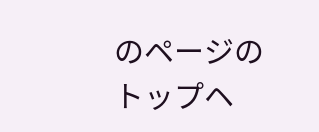のページのトップヘ